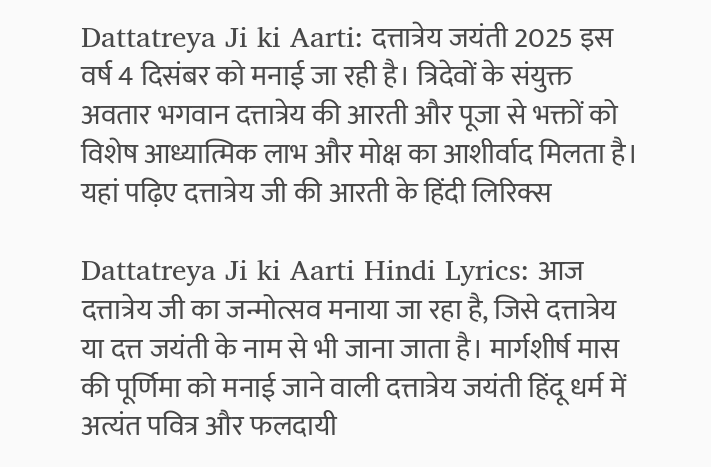Dattatreya Ji ki Aarti: दत्तात्रेय जयंती 2025 इस वर्ष 4 दिसंबर को मनाई जा रही है। त्रिदेवों के संयुक्त अवतार भगवान दत्तात्रेय की आरती और पूजा से भक्तों को विशेष आध्यात्मिक लाभ और मोक्ष का आशीर्वाद मिलता है। यहां पढ़िए दत्तात्रेय जी की आरती के हिंदी लिरिक्स

Dattatreya Ji ki Aarti Hindi Lyrics: आज दत्तात्रेय जी का जन्मोत्सव मनाया जा रहा है, जिसे दत्तात्रेय या दत्त जयंती के नाम से भी जाना जाता है। मार्गशीर्ष मास की पूर्णिमा को मनाई जाने वाली दत्तात्रेय जयंती हिंदू धर्म में अत्यंत पवित्र और फलदायी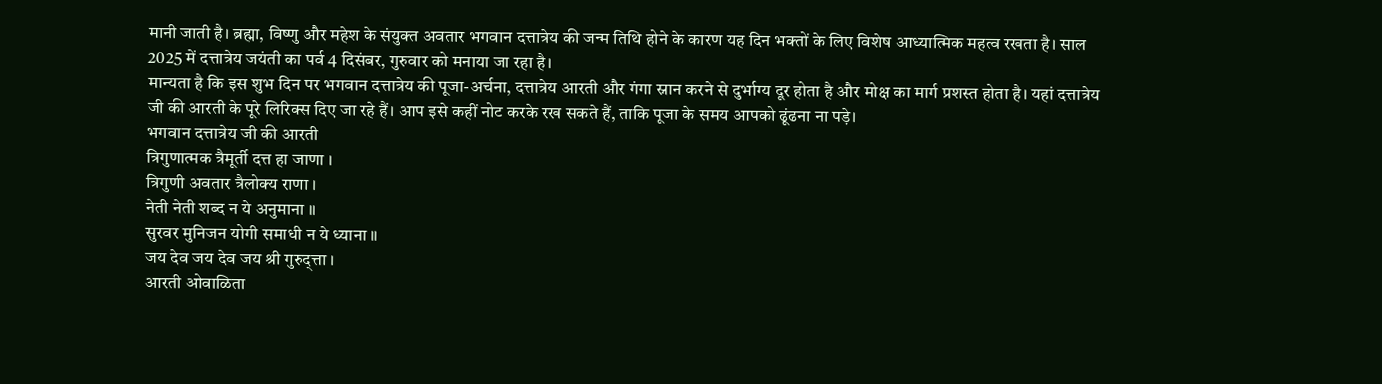मानी जाती है। ब्रह्मा, विष्णु और महेश के संयुक्त अवतार भगवान दत्तात्रेय की जन्म तिथि होने के कारण यह दिन भक्तों के लिए विशेष आध्यात्मिक महत्व रखता है। साल 2025 में दत्तात्रेय जयंती का पर्व 4 दिसंबर, गुरुवार को मनाया जा रहा है।
मान्यता है कि इस शुभ दिन पर भगवान दत्तात्रेय की पूजा-अर्चना, दत्तात्रेय आरती और गंगा स्नान करने से दुर्भाग्य दूर होता है और मोक्ष का मार्ग प्रशस्त होता है। यहां दत्तात्रेय जी की आरती के पूरे लिरिक्स दिए जा रहे हैं। आप इसे कहीं नोट करके रख सकते हैं, ताकि पूजा के समय आपको ढूंढना ना पड़े।
भगवान दत्तात्रेय जी की आरती
त्रिगुणात्मक त्रैमूर्ती दत्त हा जाणा ।
त्रिगुणी अवतार त्रैलोक्य राणा ।
नेती नेती शब्द न ये अनुमाना ॥
सुरवर मुनिजन योगी समाधी न ये ध्याना ॥
जय देव जय देव जय श्री गुरुद्त्ता ।
आरती ओवाळिता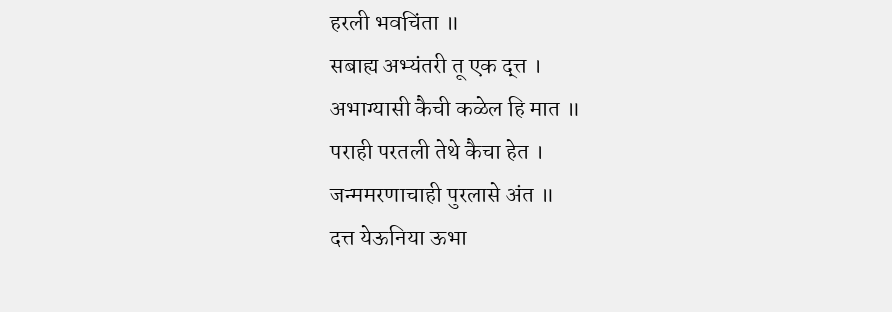हरली भवचिंता ॥
सबाह्य अभ्यंतरी तू एक द्त्त ।
अभाग्यासी कैची कळेल हि मात ॥
पराही परतली तेथे कैचा हेत ।
जन्ममरणाचाही पुरलासे अंत ॥
दत्त येऊनिया ऊभा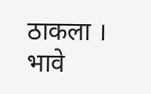ठाकला ।
भावे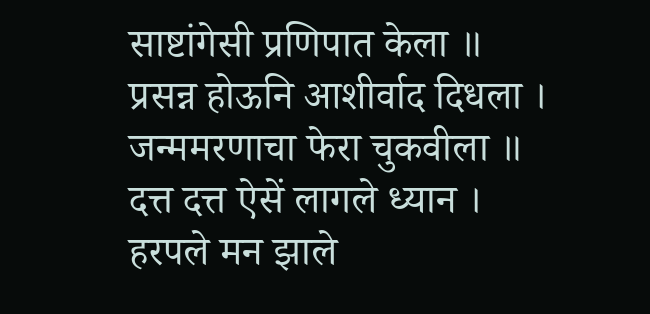साष्टांगेसी प्रणिपात केला ॥
प्रसन्न होऊनि आशीर्वाद दिधला ।
जन्ममरणाचा फेरा चुकवीला ॥
दत्त दत्त ऐसें लागले ध्यान ।
हरपले मन झाले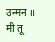उन्मन ॥
मी तू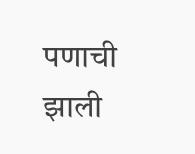पणाची झाली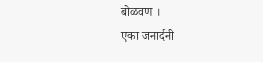बोळवण ।
एका जनार्दनी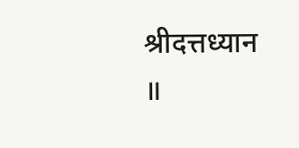श्रीदत्तध्यान ॥